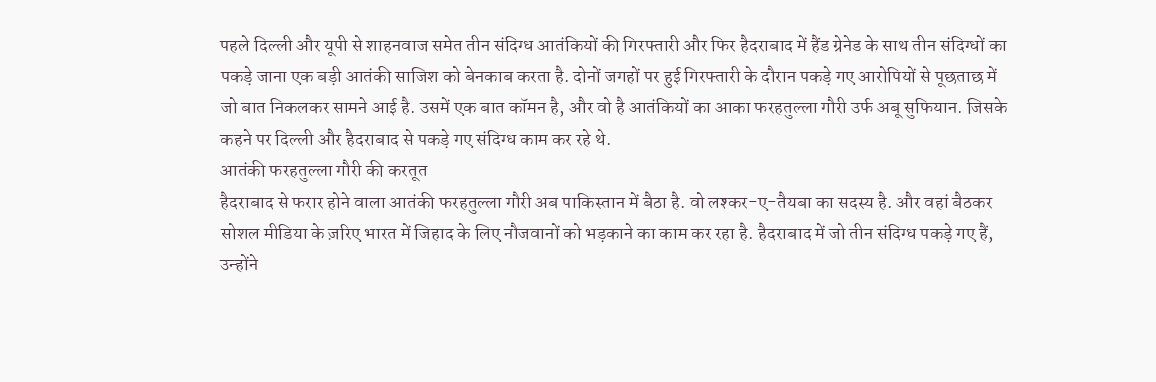पहले दिल्ली और यूपी से शाहनवाज समेत तीन संदिग्ध आतंकियों की गिरफ्तारी और फिर हैदराबाद में हैंड ग्रेनेड के साथ तीन संदिग्धों का पकड़े जाना एक बड़ी आतंकी साजिश को बेनकाब करता है. दोनों जगहों पर हुई गिरफ्तारी के दौरान पकड़े गए आरोपियों से पूछताछ में जो बात निकलकर सामने आई है. उसमें एक बात कॉमन है, और वो है आतंकियों का आका फरहतुल्ला गौरी उर्फ अबू सुफियान. जिसके कहने पर दिल्ली और हैदराबाद से पकड़े गए संदिग्ध काम कर रहे थे.
आतंकी फरहतुल्ला गौरी की करतूत
हैदराबाद से फरार होने वाला आतंकी फरहतुल्ला गौरी अब पाकिस्तान में बैठा है. वो लश्कर-ए-तैयबा का सदस्य है. और वहां बैठकर सोशल मीडिया के ज़रिए भारत में जिहाद के लिए नौजवानों को भड़काने का काम कर रहा है. हैदराबाद में जो तीन संदिग्ध पकड़े गए हैं, उन्होंने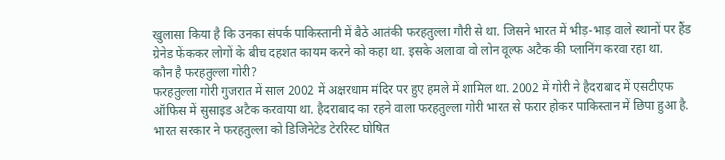खुलासा किया है कि उनका संपर्क पाकिस्तानी में बैठे आतंकी फरहतुल्ला गौरी से था. जिसने भारत में भीड़-भाड़ वाले स्थानों पर हैंड ग्रेनेड फेंककर लोगों के बीच दहशत कायम करने को कहा था. इसके अलावा वो लोन वूल्फ अटैक की प्लानिंग करवा रहा था.
कौन है फरहतुल्ला गोरी?
फरहतुल्ला गोरी गुजरात में साल 2002 में अक्षरधाम मंदिर पर हुए हमले में शामिल था. 2002 में गोरी ने हैदराबाद में एसटीएफ ऑफिस में सुसाइड अटैक करवाया था. हैदराबाद का रहने वाला फरहतुल्ला गोरी भारत से फरार होकर पाकिस्तान में छिपा हुआ है. भारत सरकार ने फरहतुल्ला को डिजिनेटेड टेररिस्ट घोषित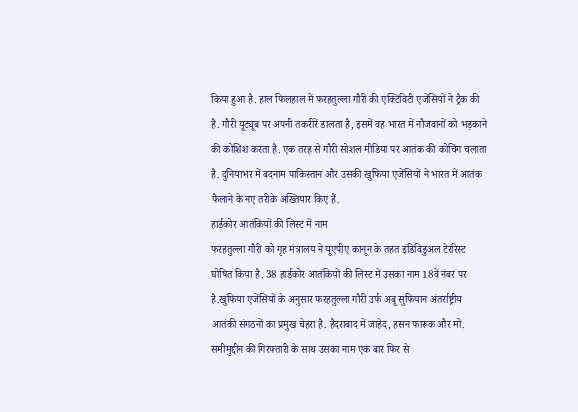किया हुआ है. हाल फिलहाल में फरहतुल्ला गौरी की एक्टिविटी एजेंसियों ने ट्रैक की है. गौरी यूट्यूब पर अपनी तकरीरें डालता है, इसमें वह भारत में नौजवानों को भड़काने की कोशिश करता है. एक तरह से गौरी सोशल मीडिया पर आतंक की कोचिंग चलाता है. दुनियाभर में बदनाम पाकिस्तान और उसकी खुफिया एजेंसियों ने भारत में आतंक फैलाने के नए तरीके अख्तियार किए हैं.
हार्डकोर आतंकियों की लिस्ट में नाम
फरहतुल्ला गौरी को गृह मंत्रालय ने यूएपीए कानून के तहत इंडिविडुअल टेररिस्ट घोषित किया है. 38 हार्डकोर आतंकियों की लिस्ट में उसका नाम 18वें नंबर पर है.खुफिया एजेंसियों के अनुसार फरहतुल्ला गौरी उर्फ अबू सुफियान अंतर्राष्ट्रीय आतंकी संगठनों का प्रमुख चेहरा है. हैदराबाद में जाहेद, हसन फारूक और मो. समीमुद्दीन की गिरफ्तारी के साथ उसका नाम एक बार फिर से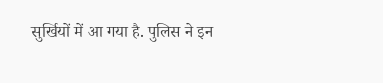सुर्खियों में आ गया है. पुलिस ने इन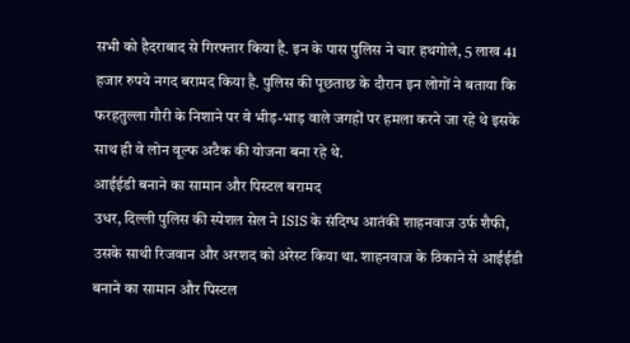सभी को हैदराबाद से गिरफ्तार किया है. इन के पास पुलिस ने चार हथगोले, 5 लाख 41 हजार रुपये नगद बरामद किया है. पुलिस की पूछताछ के दौरान इन लोगों ने बताया कि फरहतुल्ला गौरी के निशाने पर वे भीड़-भाड़ वाले जगहों पर हमला करने जा रहे थे इसके साथ ही वे लोन वूल्फ अटैक की योजना बना रहे थे.
आईईडी बनाने का सामान और पिस्टल बरामद
उधर, दिल्ली पुलिस की स्पेशल सेल ने ISIS के संदिग्ध आतंकी शाहनवाज उर्फ शैफी, उसके साथी रिजवान और अरशद को अरेस्ट किया था. शाहनवाज के ठिकाने से आईईडी बनाने का सामान और पिस्टल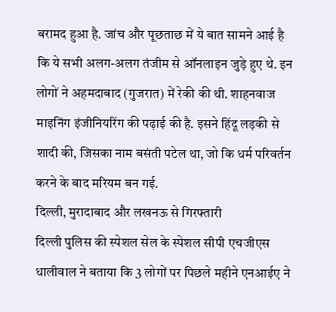बरामद हुआ है. जांच और पूछताछ में ये बात सामने आई है कि ये सभी अलग-अलग तंजीम से ऑनलाइन जुड़े हुए थे. इन लोगों ने अहमदाबाद (गुजरात) में रेकी की थी. शाहनवाज माइनिंग इंजीनियरिंग की पढ़ाई की है. इसने हिंदू लड़की से शादी की, जिसका नाम बसंती पटेल था, जो कि धर्म परिवर्तन करने के बाद मरियम बन गई.
दिल्ली, मुरादाबाद और लखनऊ से गिरफ्तारी
दिल्ली पुलिस की स्पेशल सेल के स्पेशल सीपी एचजीएस धालीवाल ने बताया कि 3 लोगों पर पिछले महीने एनआईए ने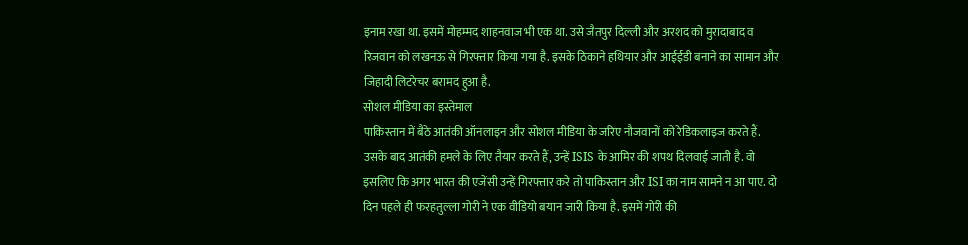इनाम रखा था. इसमें मोहम्मद शाहनवाज भी एक था. उसे जैतपुर दिल्ली और अरशद को मुरादाबाद व रिजवान को लखनऊ से गिरफ्तार किया गया है. इसके ठिकाने हथियार और आईईडी बनाने का सामान और जिहादी लिटरेचर बरामद हुआ है.
सोशल मीडिया का इस्तेमाल
पाकिस्तान में बैठे आतंकी ऑनलाइन और सोशल मीडिया के जरिए नौजवानों को रेडिकलाइज करते हैं. उसके बाद आतंकी हमले के लिए तैयार करते हैं, उन्हें ISIS के आमिर की शपथ दिलवाई जाती है. वो इसलिए कि अगर भारत की एजेंसी उन्हें गिरफ्तार करे तो पाकिस्तान और ISI का नाम सामने न आ पाए. दो दिन पहले ही फरहतुल्ला गोरी ने एक वीडियो बयान जारी किया है. इसमें गोरी की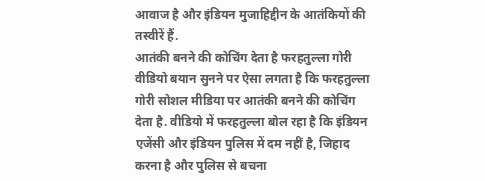आवाज है और इंडियन मुजाहिद्दीन के आतंकियों की तस्वीरें हैं.
आतंकी बनने की कोचिंग देता है फरहतुल्ला गोरी
वीडियो बयान सुनने पर ऐसा लगता है कि फरहतुल्ला गोरी सोशल मीडिया पर आतंकी बनने की कोचिंग देता है. वीडियो में फरहतुल्ला बोल रहा है कि इंडियन एजेंसी और इंडियन पुलिस में दम नहीं है, जिहाद करना है और पुलिस से बचना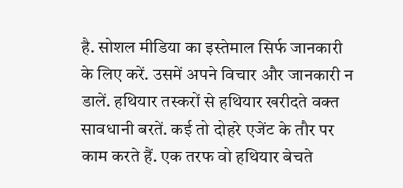है. सोशल मीडिया का इस्तेमाल सिर्फ जानकारी के लिए करें. उसमें अपने विचार और जानकारी न डालें. हथियार तस्करों से हथियार खरीदते वक्त सावधानी बरतें. कई तो दोहरे एजेंट के तौर पर काम करते हैं. एक तरफ वो हथियार बेचते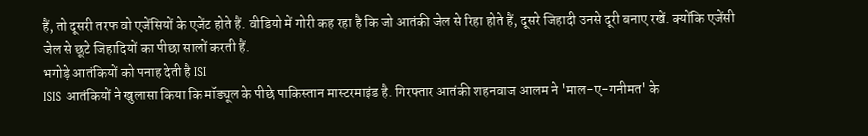हैं, तो दूसरी तरफ वो एजेंसियों के एजेंट होते हैं. वीडियो में गोरी कह रहा है कि जो आतंकी जेल से रिहा होते हैं, दूसरे जिहादी उनसे दूरी बनाए रखें. क्योंकि एजेंसी जेल से छूटे जिहादियों का पीछा सालों करती हैं.
भगोड़े आतंकियों को पनाह देती है ISI
ISIS आतंकियों ने खुलासा किया कि मॉड्यूल के पीछे पाकिस्तान मास्टरमाइंड है. गिरफ्तार आतंकी शहनवाज आलम ने 'माल-ए-गनीमत' के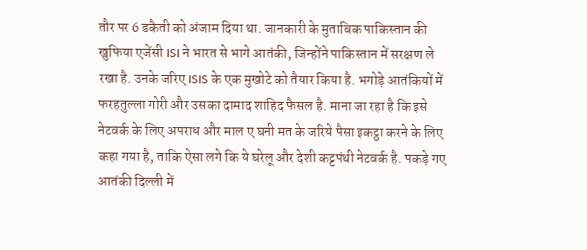तौर पर 6 डकैती को अंजाम दिया था. जानकारी के मुताबिक पाकिस्तान की खुफिया एजेंसी ISI ने भारत से भागे आतंकी, जिन्होंने पाकिस्तान में सरक्षण ले रखा है. उनके जरिए ISIS के एक मुखोटे को तैयार किया है. भगोड़े आतंकियों में फरहतुल्ला गोरी और उसका दामाद शाहिद फैसल है. माना जा रहा है कि इसे नेटवर्क के लिए अपराध और माल ए घनी मत के जरिये पैसा इकट्ठा करने के लिए कहा गया है, ताकि ऐसा लगे कि ये घरेलू और देशी कट्टपंथी नेटवर्क है. पकड़े गए आतंकी दिल्ली में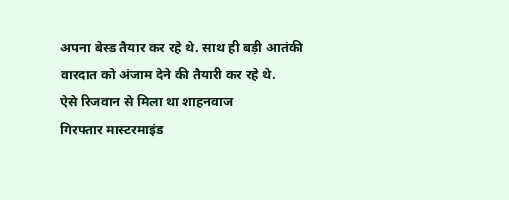अपना बेस्ड तैयार कर रहे थे. साथ ही बड़ी आतंकी वारदात को अंजाम देने की तैयारी कर रहे थे.
ऐसे रिजवान से मिला था शाहनवाज
गिरफ्तार मास्टरमाइंड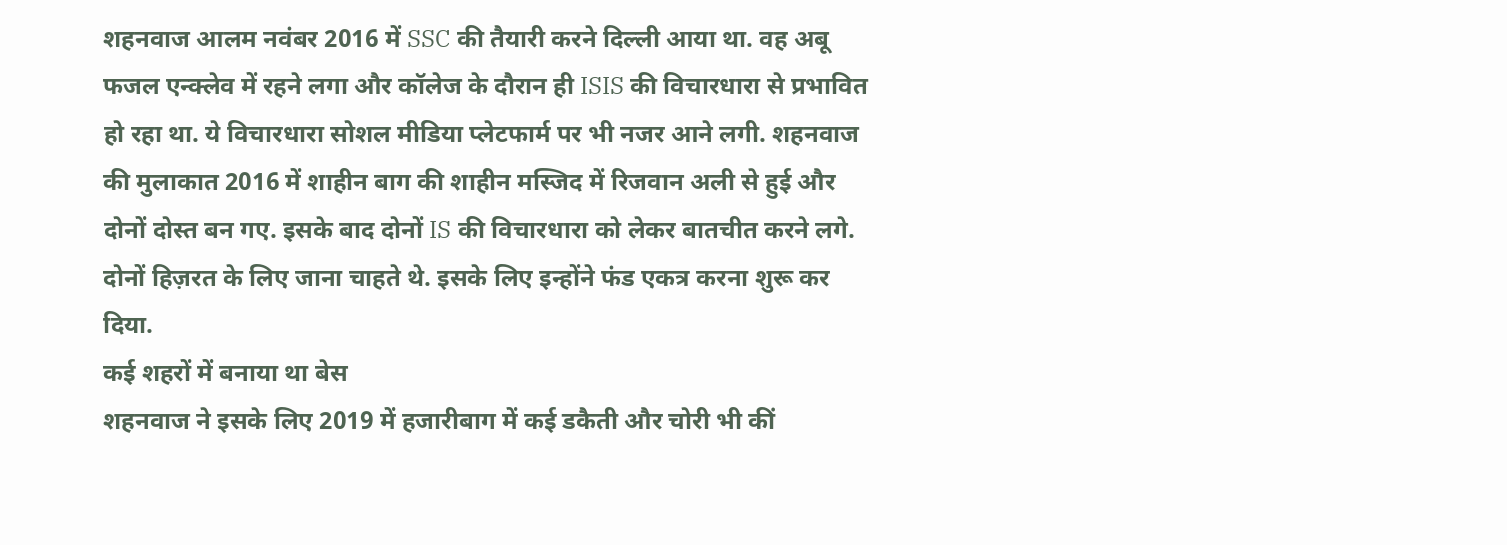शहनवाज आलम नवंबर 2016 में SSC की तैयारी करने दिल्ली आया था. वह अबू फजल एन्क्लेव में रहने लगा और कॉलेज के दौरान ही ISIS की विचारधारा से प्रभावित हो रहा था. ये विचारधारा सोशल मीडिया प्लेटफार्म पर भी नजर आने लगी. शहनवाज की मुलाकात 2016 में शाहीन बाग की शाहीन मस्जिद में रिजवान अली से हुई और दोनों दोस्त बन गए. इसके बाद दोनों IS की विचारधारा को लेकर बातचीत करने लगे. दोनों हिज़रत के लिए जाना चाहते थे. इसके लिए इन्होंने फंड एकत्र करना शुरू कर दिया.
कई शहरों में बनाया था बेस
शहनवाज ने इसके लिए 2019 में हजारीबाग में कई डकैती और चोरी भी कीं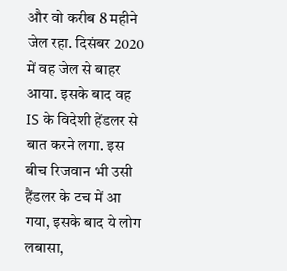और वो करीब 8 महीने जेल रहा. दिसंबर 2020 में वह जेल से बाहर आया. इसके बाद वह IS के विदेशी हेंडलर से बात करने लगा. इस बीच रिजवान भी उसी हैंडलर के टच में आ गया, इसके बाद ये लोग लबासा,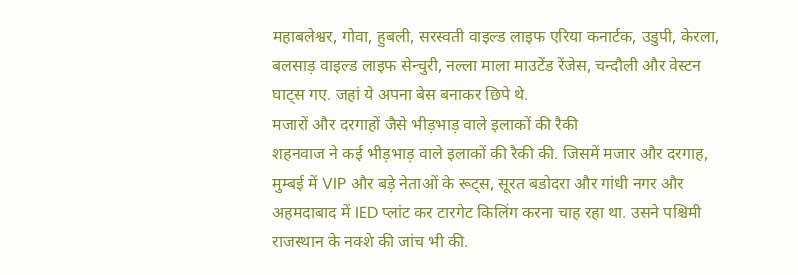महाबलेश्वर, गोवा, हुबली, सरस्वती वाइल्ड लाइफ एरिया कनार्टक, उडुपी, केरला, बलसाड़ वाइल्ड लाइफ सेन्चुरी, नल्ला माला माउटेंड रेंजेस, चन्दौली और वेस्टन घाट्स गए. जहां ये अपना बेस बनाकर छिपे थे.
मजारों और दरगाहों जैसे भीड़भाड़ वाले इलाकों की रैकी
शहनवाज ने कई भीड़भाड़ वाले इलाकों की रैकी की. जिसमें मजार और दरगाह, मुम्बई में VIP और बड़े नेताओं के रूट्स, सूरत बडोदरा और गांधी नगर और अहमदाबाद में IED प्लांट कर टारगेट किलिंग करना चाह रहा था. उसने पश्चिमी राजस्थान के नक्शे की जांच भी की.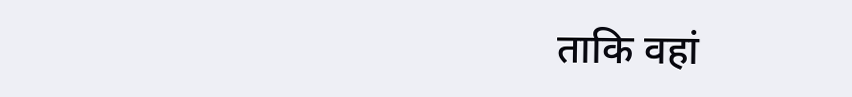ताकि वहां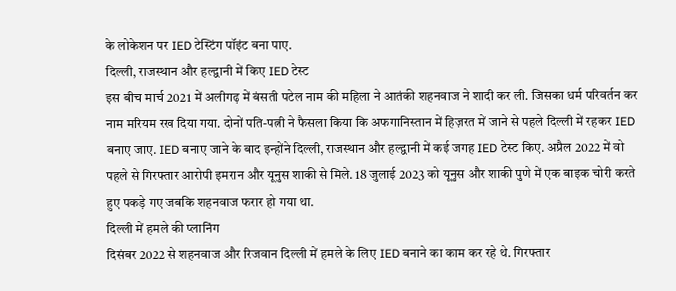के लोकेशन पर IED टेस्टिंग पॉइंट बना पाए.
दिल्ली, राजस्थान और हल्द्वानी में किए IED टेस्ट
इस बीच मार्च 2021 में अलीगढ़ में बंसती पटेल नाम की महिला ने आतंकी शहनवाज ने शादी कर ली. जिसका धर्म परिवर्तन कर नाम मरियम रख दिया गया. दोनों पति-पत्नी ने फैसला किया कि अफगानिस्तान में हिज़रत में जाने से पहले दिल्ली में रहकर IED बनाए जाए. IED बनाए जाने के बाद इन्होंने दिल्ली, राजस्थान और हल्द्वानी में कई जगह IED टेस्ट किए. अप्रैल 2022 में वो पहले से गिरफ्तार आरोपी इमरान और यूनुस शाकी से मिले. 18 जुलाई 2023 को यूनुस और शाकी पुणे में एक बाइक चोरी करते हुए पकड़े गए जबकि शहनवाज फरार हो गया था.
दिल्ली में हमले की प्लानिंग
दिसंबर 2022 से शहनवाज और रिजवान दिल्ली में हमले के लिए IED बनाने का काम कर रहे थे. गिरफ्तार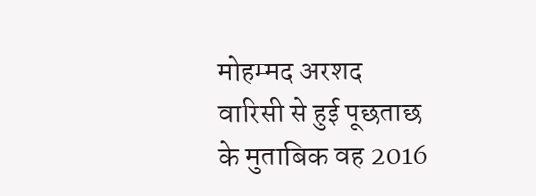मोहम्मद अरशद वारिसी से हुई पूछताछ के मुताबिक वह 2016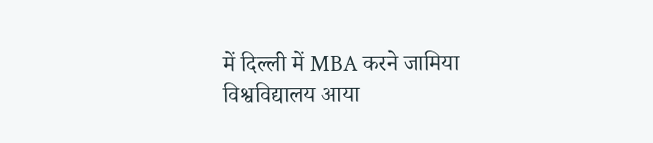में दिल्ली में MBA करने जामिया विश्वविद्यालय आया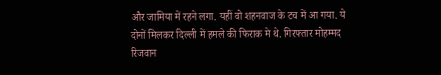और जामिया में रहने लगा. यहीं वो शहनवाज के टच में आ गया. ये दोनों मिलकर दिल्ली में हमले की फिराक मे थे. गिरफ्तार मोहम्मद रिजवान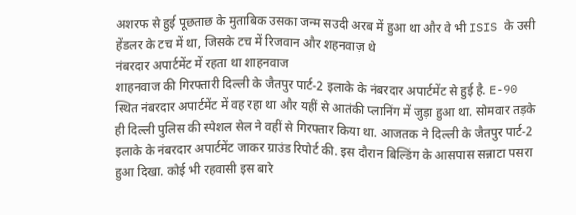अशरफ से हुई पूछताछ के मुताबिक उसका जन्म सउदी अरब में हुआ था और वे भी ISIS के उसी हेंडलर के टच में था, जिसके टच में रिजवान और शहनवाज़ थे
नंबरदार अपार्टमेंट में रहता था शाहनवाज
शाहनवाज की गिरफ्तारी दिल्ली के जैतपुर पार्ट-2 इलाके के नंबरदार अपार्टमेंट से हुई है. E-90 स्थित नंबरदार अपार्टमेंट में वह रहा था और यहीं से आतंकी प्लानिंग में जुड़ा हुआ था. सोमवार तड़के ही दिल्ली पुलिस की स्पेशल सेल ने वहीं से गिरफ्तार किया था. आजतक ने दिल्ली के जैतपुर पार्ट-2 इलाके के नंबरदार अपार्टमेंट जाकर ग्राउंड रिपोर्ट की. इस दौरान बिल्डिंग के आसपास सन्नाटा पसरा हुआ दिखा. कोई भी रहवासी इस बारे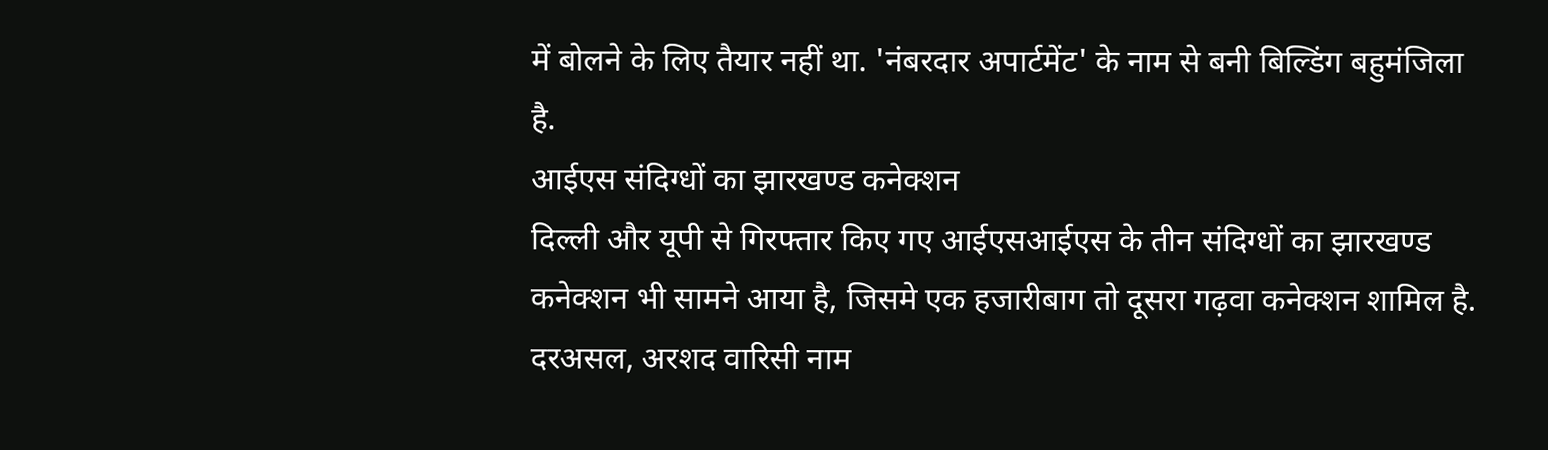में बोलने के लिए तैयार नहीं था. 'नंबरदार अपार्टमेंट' के नाम से बनी बिल्डिंग बहुमंजिला है.
आईएस संदिग्धों का झारखण्ड कनेक्शन
दिल्ली और यूपी से गिरफ्तार किए गए आईएसआईएस के तीन संदिग्धों का झारखण्ड कनेक्शन भी सामने आया है, जिसमे एक हजारीबाग तो दूसरा गढ़वा कनेक्शन शामिल है. दरअसल, अरशद वारिसी नाम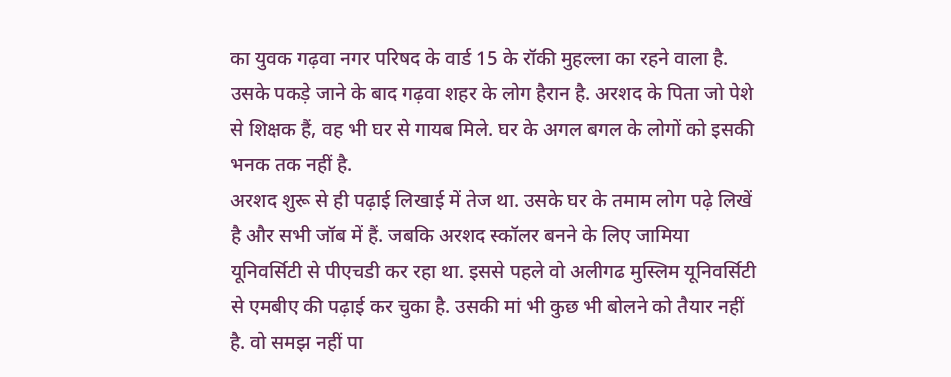का युवक गढ़वा नगर परिषद के वार्ड 15 के रॉकी मुहल्ला का रहने वाला है. उसके पकड़े जाने के बाद गढ़वा शहर के लोग हैरान है. अरशद के पिता जो पेशे से शिक्षक हैं, वह भी घर से गायब मिले. घर के अगल बगल के लोगों को इसकी भनक तक नहीं है.
अरशद शुरू से ही पढ़ाई लिखाई में तेज था. उसके घर के तमाम लोग पढ़े लिखें है और सभी जॉब में हैं. जबकि अरशद स्कॉलर बनने के लिए जामिया यूनिवर्सिटी से पीएचडी कर रहा था. इससे पहले वो अलीगढ मुस्लिम यूनिवर्सिटी से एमबीए की पढ़ाई कर चुका है. उसकी मां भी कुछ भी बोलने को तैयार नहीं है. वो समझ नहीं पा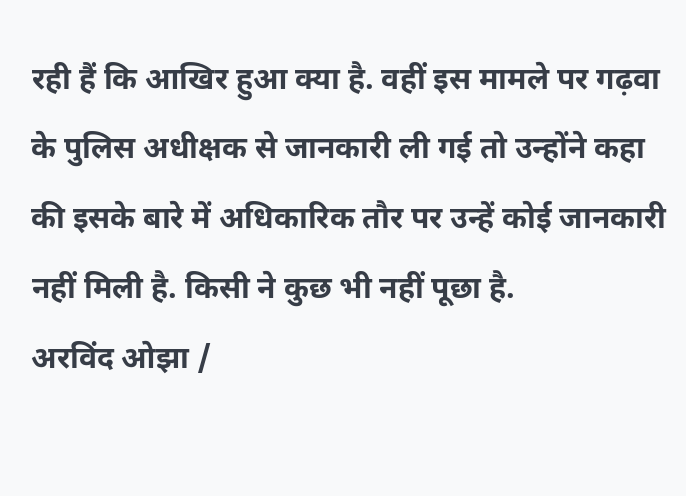रही हैं कि आखिर हुआ क्या है. वहीं इस मामले पर गढ़वा के पुलिस अधीक्षक से जानकारी ली गई तो उन्होंने कहा की इसके बारे में अधिकारिक तौर पर उन्हें कोई जानकारी नहीं मिली है. किसी ने कुछ भी नहीं पूछा है.
अरविंद ओझा /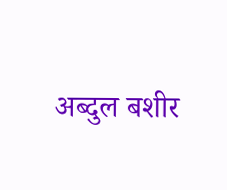अब्दुल बशीर